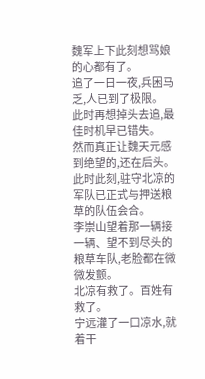魏军上下此刻想骂娘的心都有了。
追了一日一夜,兵困马乏,人已到了极限。
此时再想掉头去追,最佳时机早已错失。
然而真正让魏天元感到绝望的,还在后头。
此时此刻,驻守北凉的军队已正式与押送粮草的队伍会合。
李崇山望着那一辆接一辆、望不到尽头的粮草车队,老脸都在微微发颤。
北凉有救了。百姓有救了。
宁远灌了一口凉水,就着干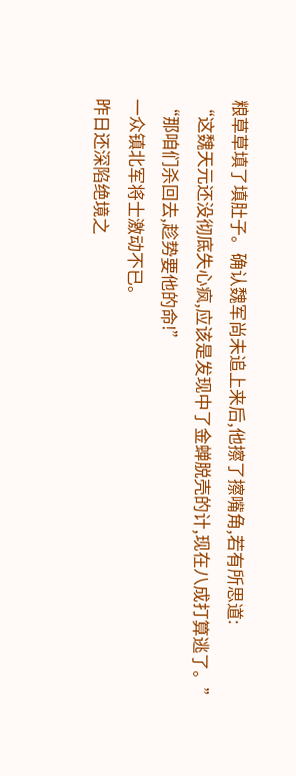粮草草填了填肚子。确认魏军尚未追上来后,他擦了擦嘴角,若有所思道:
“这魏天元还没彻底失心疯,应该是发现中了金蝉脱壳的计,现在八成打算逃了。”
“那咱们杀回去,趁势要他的命!”
一众镇北军将士激动不已。
昨日还深陷绝境之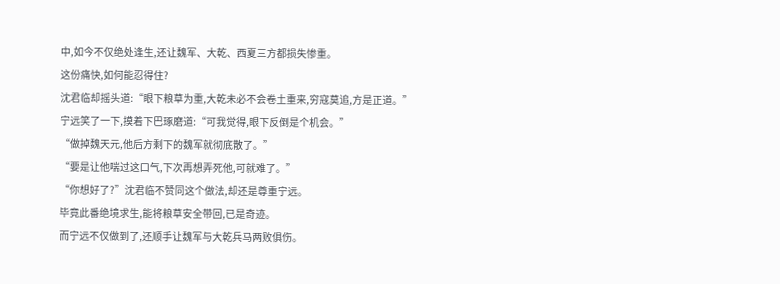中,如今不仅绝处逢生,还让魏军、大乾、西夏三方都损失惨重。
这份痛快,如何能忍得住?
沈君临却摇头道:“眼下粮草为重,大乾未必不会卷土重来,穷寇莫追,方是正道。”
宁远笑了一下,摸着下巴琢磨道:“可我觉得,眼下反倒是个机会。”
“做掉魏天元,他后方剩下的魏军就彻底散了。”
“要是让他喘过这口气,下次再想弄死他,可就难了。”
“你想好了?”沈君临不赞同这个做法,却还是尊重宁远。
毕竟此番绝境求生,能将粮草安全带回,已是奇迹。
而宁远不仅做到了,还顺手让魏军与大乾兵马两败俱伤。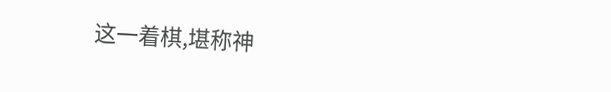这一着棋,堪称神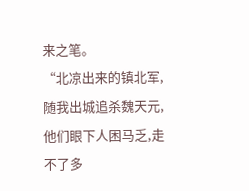来之笔。
“北凉出来的镇北军,随我出城追杀魏天元,他们眼下人困马乏,走不了多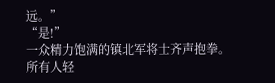远。”
“是!”
一众精力饱满的镇北军将士齐声抱拳。
所有人轻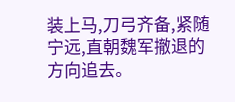装上马,刀弓齐备,紧随宁远,直朝魏军撤退的方向追去。